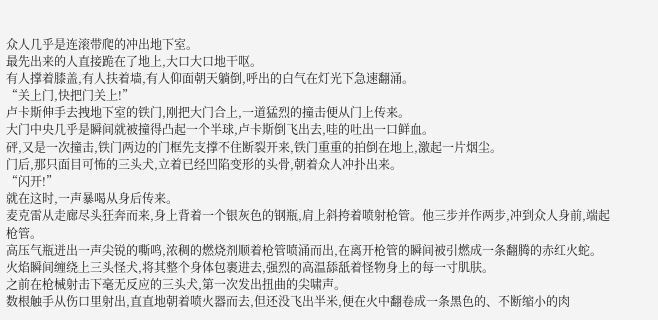众人几乎是连滚带爬的冲出地下室。
最先出来的人直接跪在了地上,大口大口地干呕。
有人撑着膝盖,有人扶着墙,有人仰面朝天躺倒,呼出的白气在灯光下急速翻涌。
“关上门,快把门关上!”
卢卡斯伸手去拽地下室的铁门,刚把大门合上,一道猛烈的撞击便从门上传来。
大门中央几乎是瞬间就被撞得凸起一个半球,卢卡斯倒飞出去,哇的吐出一口鲜血。
砰,又是一次撞击,铁门两边的门框先支撑不住断裂开来,铁门重重的拍倒在地上,激起一片烟尘。
门后,那只面目可怖的三头犬,立着已经凹陷变形的头骨,朝着众人冲扑出来。
“闪开!”
就在这时,一声暴喝从身后传来。
麦克雷从走廊尽头狂奔而来,身上背着一个银灰色的钢瓶,肩上斜挎着喷射枪管。他三步并作两步,冲到众人身前,端起枪管。
高压气瓶迸出一声尖锐的嘶鸣,浓稠的燃烧剂顺着枪管喷涌而出,在离开枪管的瞬间被引燃成一条翻腾的赤红火蛇。
火焰瞬间缠绕上三头怪犬,将其整个身体包裹进去,强烈的高温舔舐着怪物身上的每一寸肌肤。
之前在枪械射击下毫无反应的三头犬,第一次发出扭曲的尖啸声。
数根触手从伤口里射出,直直地朝着喷火器而去,但还没飞出半米,便在火中翻卷成一条黑色的、不断缩小的肉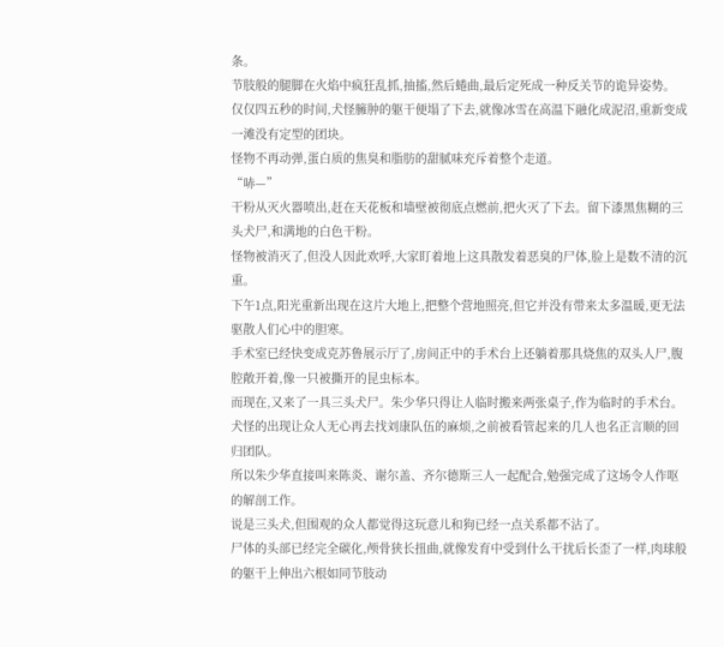条。
节肢般的腿脚在火焰中疯狂乱抓,抽搐,然后蜷曲,最后定死成一种反关节的诡异姿势。
仅仅四五秒的时间,犬怪臃肿的躯干便塌了下去,就像冰雪在高温下融化成泥沼,重新变成一滩没有定型的团块。
怪物不再动弹,蛋白质的焦臭和脂肪的甜腻味充斥着整个走道。
“哧—”
干粉从灭火器喷出,赶在天花板和墙壁被彻底点燃前,把火灭了下去。留下漆黑焦糊的三头犬尸,和满地的白色干粉。
怪物被消灭了,但没人因此欢呼,大家盯着地上这具散发着恶臭的尸体,脸上是数不清的沉重。
下午1点,阳光重新出现在这片大地上,把整个营地照亮,但它并没有带来太多温暖,更无法驱散人们心中的胆寒。
手术室已经快变成克苏鲁展示厅了,房间正中的手术台上还躺着那具烧焦的双头人尸,腹腔敞开着,像一只被撕开的昆虫标本。
而现在,又来了一具三头犬尸。朱少华只得让人临时搬来两张桌子,作为临时的手术台。
犬怪的出现让众人无心再去找刘康队伍的麻烦,之前被看管起来的几人也名正言顺的回归团队。
所以朱少华直接叫来陈炎、谢尔盖、齐尔德斯三人一起配合,勉强完成了这场令人作呕的解剖工作。
说是三头犬,但围观的众人都觉得这玩意儿和狗已经一点关系都不沾了。
尸体的头部已经完全碳化,颅骨狭长扭曲,就像发育中受到什么干扰后长歪了一样,肉球般的躯干上伸出六根如同节肢动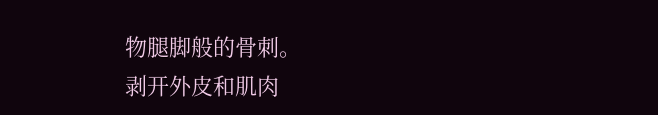物腿脚般的骨刺。
剥开外皮和肌肉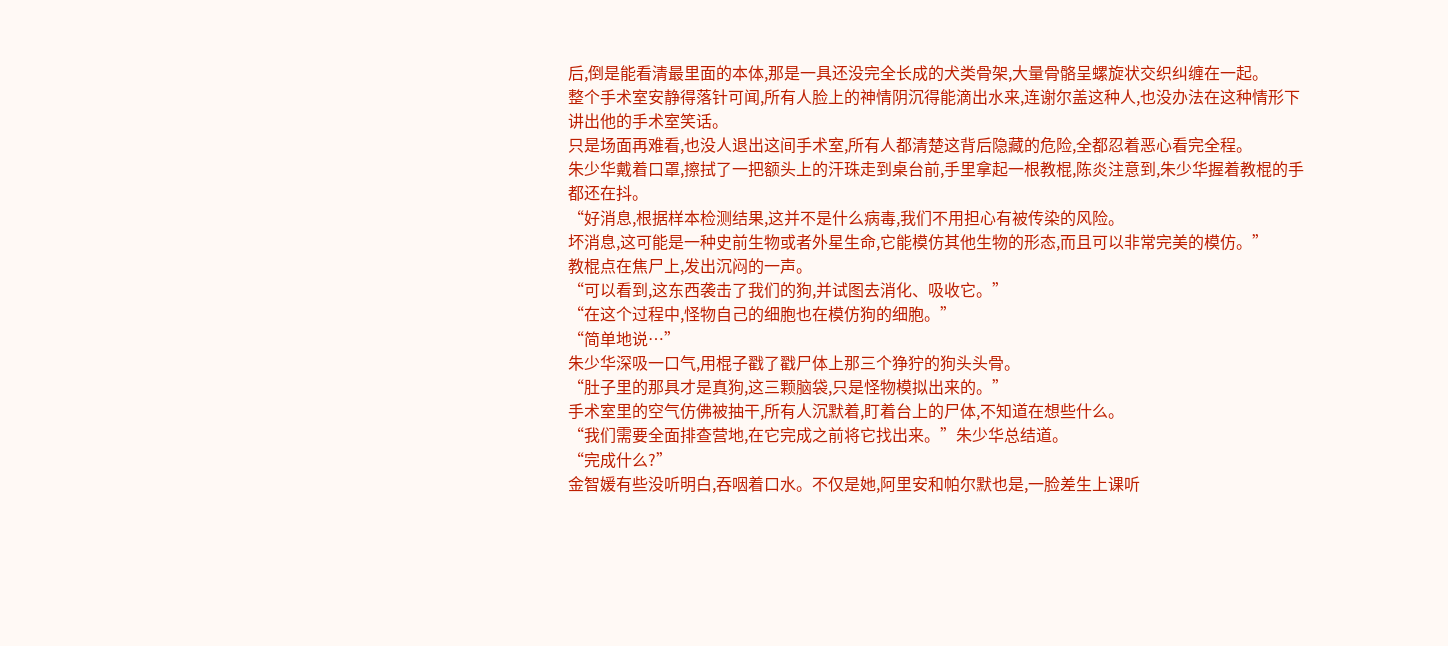后,倒是能看清最里面的本体,那是一具还没完全长成的犬类骨架,大量骨骼呈螺旋状交织纠缠在一起。
整个手术室安静得落针可闻,所有人脸上的神情阴沉得能滴出水来,连谢尔盖这种人,也没办法在这种情形下讲出他的手术室笑话。
只是场面再难看,也没人退出这间手术室,所有人都清楚这背后隐藏的危险,全都忍着恶心看完全程。
朱少华戴着口罩,擦拭了一把额头上的汗珠走到桌台前,手里拿起一根教棍,陈炎注意到,朱少华握着教棍的手都还在抖。
“好消息,根据样本检测结果,这并不是什么病毒,我们不用担心有被传染的风险。
坏消息,这可能是一种史前生物或者外星生命,它能模仿其他生物的形态,而且可以非常完美的模仿。”
教棍点在焦尸上,发出沉闷的一声。
“可以看到,这东西袭击了我们的狗,并试图去消化、吸收它。”
“在这个过程中,怪物自己的细胞也在模仿狗的细胞。”
“简单地说…”
朱少华深吸一口气,用棍子戳了戳尸体上那三个狰狞的狗头头骨。
“肚子里的那具才是真狗,这三颗脑袋,只是怪物模拟出来的。”
手术室里的空气仿佛被抽干,所有人沉默着,盯着台上的尸体,不知道在想些什么。
“我们需要全面排查营地,在它完成之前将它找出来。”朱少华总结道。
“完成什么?”
金智媛有些没听明白,吞咽着口水。不仅是她,阿里安和帕尔默也是,一脸差生上课听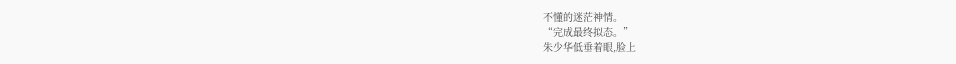不懂的迷茫神情。
“完成最终拟态。”
朱少华低垂着眼,脸上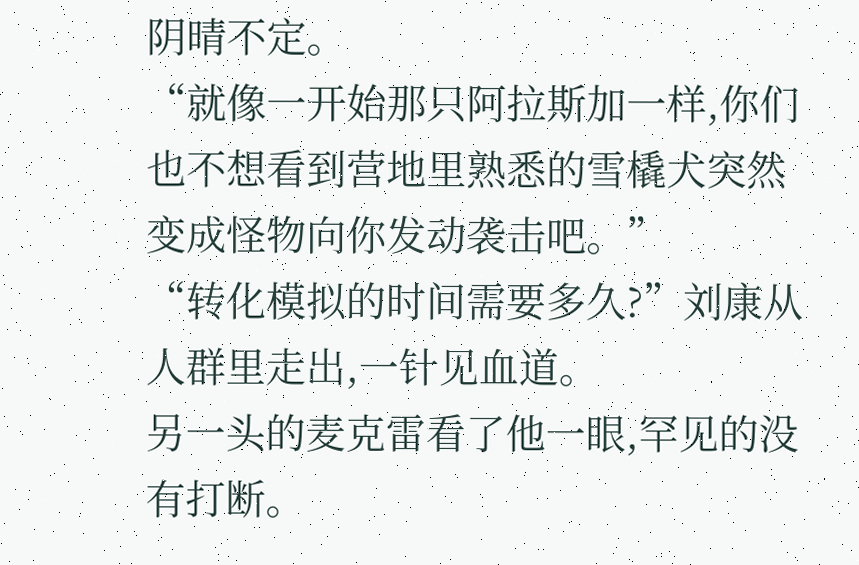阴晴不定。
“就像一开始那只阿拉斯加一样,你们也不想看到营地里熟悉的雪橇犬突然变成怪物向你发动袭击吧。”
“转化模拟的时间需要多久?”刘康从人群里走出,一针见血道。
另一头的麦克雷看了他一眼,罕见的没有打断。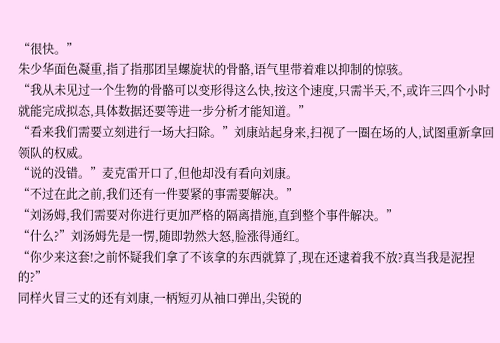“很快。”
朱少华面色凝重,指了指那团呈螺旋状的骨骼,语气里带着难以抑制的惊骇。
“我从未见过一个生物的骨骼可以变形得这么快,按这个速度,只需半天,不,或许三四个小时就能完成拟态,具体数据还要等进一步分析才能知道。”
“看来我们需要立刻进行一场大扫除。”刘康站起身来,扫视了一圈在场的人,试图重新拿回领队的权威。
“说的没错。”麦克雷开口了,但他却没有看向刘康。
“不过在此之前,我们还有一件要紧的事需要解决。”
“刘汤姆,我们需要对你进行更加严格的隔离措施,直到整个事件解决。”
“什么?”刘汤姆先是一愣,随即勃然大怒,脸涨得通红。
“你少来这套!之前怀疑我们拿了不该拿的东西就算了,现在还逮着我不放?真当我是泥捏的?”
同样火冒三丈的还有刘康,一柄短刃从袖口弹出,尖锐的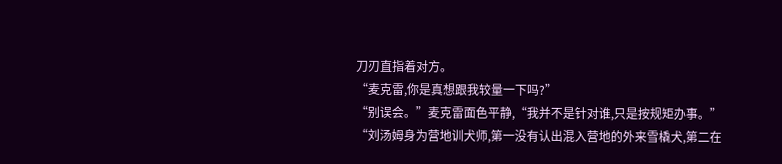刀刃直指着对方。
“麦克雷,你是真想跟我较量一下吗?”
“别误会。”麦克雷面色平静,“我并不是针对谁,只是按规矩办事。”
“刘汤姆身为营地训犬师,第一没有认出混入营地的外来雪橇犬,第二在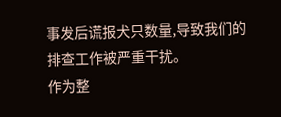事发后谎报犬只数量,导致我们的排查工作被严重干扰。
作为整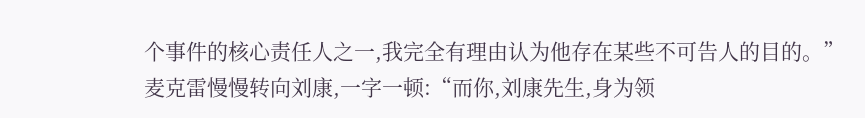个事件的核心责任人之一,我完全有理由认为他存在某些不可告人的目的。”
麦克雷慢慢转向刘康,一字一顿:“而你,刘康先生,身为领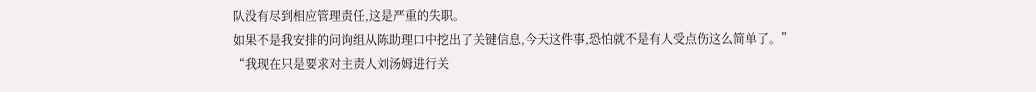队没有尽到相应管理责任,这是严重的失职。
如果不是我安排的问询组从陈助理口中挖出了关键信息,今天这件事,恐怕就不是有人受点伤这么简单了。”
“我现在只是要求对主责人刘汤姆进行关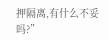押隔离,有什么不妥吗?”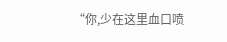“你,少在这里血口喷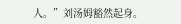人。”刘汤姆豁然起身。